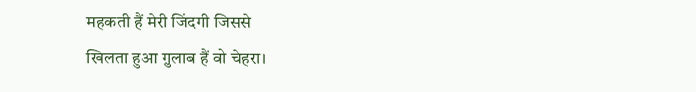महकती हैं मेरी जिंदगी जिससे
खिलता हुआ ग़ुलाब हैं वो चेहरा।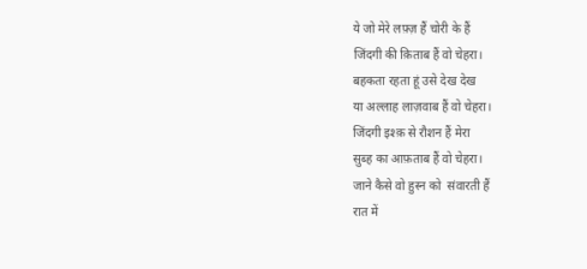ये जो मेरे लफ़्ज़ हैं चोरी के हैं
जिंदगी की क़िताब हैं वो चेहरा।
बहकता रहता हूं उसे देख देख
या अल्लाह लाज़वाब हैं वो चेहरा।
जिंदगी इश्क़ से रौशन हैं मेरा
सुब्ह का आफ़ताब हैं वो चेहरा।
जाने कैसे वो हुस्न को  संवारती हैं
रात में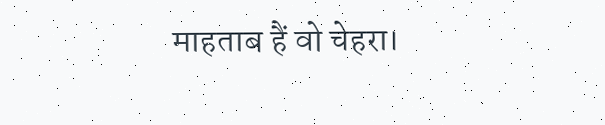माहताब हैं वो चेहरा।